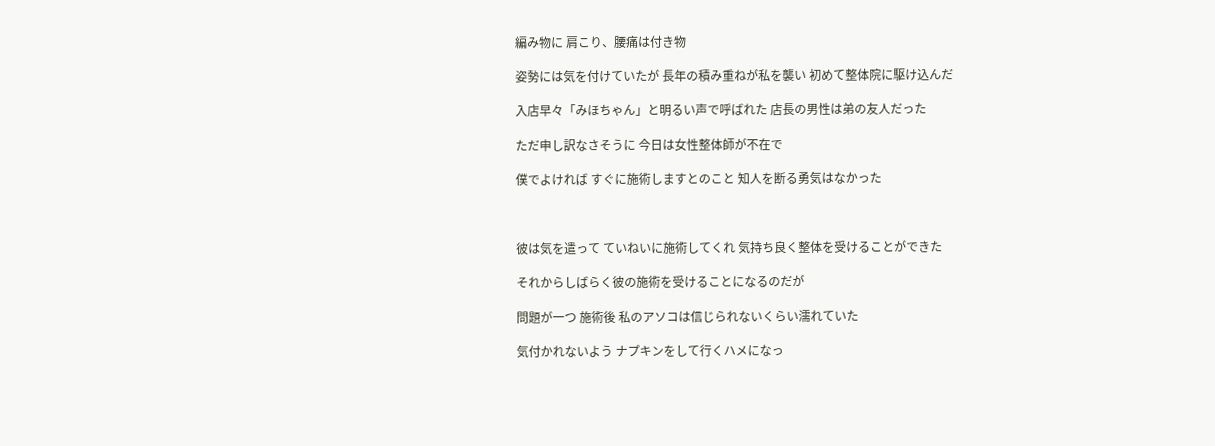編み物に 肩こり、腰痛は付き物

姿勢には気を付けていたが 長年の積み重ねが私を襲い 初めて整体院に駆け込んだ

入店早々「みほちゃん」と明るい声で呼ばれた 店長の男性は弟の友人だった

ただ申し訳なさそうに 今日は女性整体師が不在で

僕でよければ すぐに施術しますとのこと 知人を断る勇気はなかった



彼は気を遣って ていねいに施術してくれ 気持ち良く整体を受けることができた

それからしばらく彼の施術を受けることになるのだが

問題が一つ 施術後 私のアソコは信じられないくらい濡れていた

気付かれないよう ナプキンをして行くハメになっ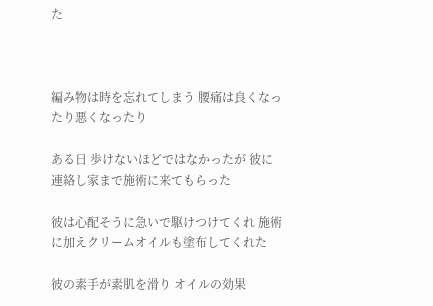た



編み物は時を忘れてしまう 腰痛は良くなったり悪くなったり

ある日 歩けないほどではなかったが 彼に連絡し家まで施術に来てもらった

彼は心配そうに急いで駆けつけてくれ 施術に加えクリームオイルも塗布してくれた

彼の素手が素肌を滑り オイルの効果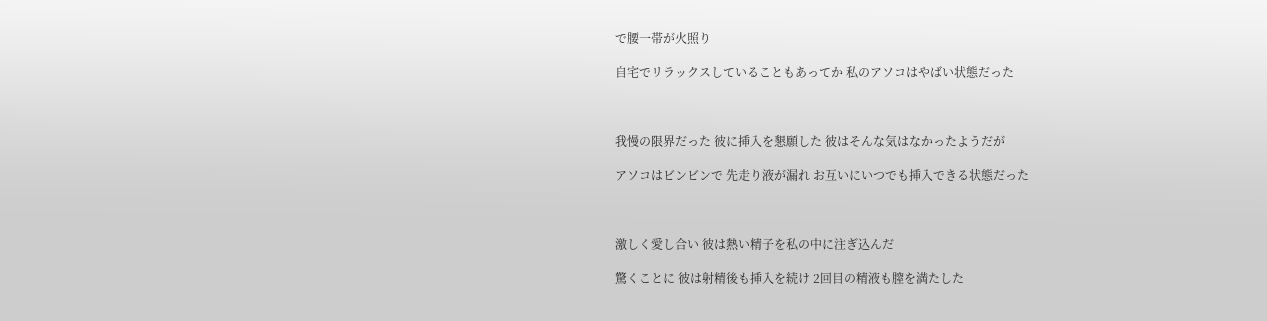で腰一帯が火照り

自宅でリラックスしていることもあってか 私のアソコはやばい状態だった



我慢の限界だった 彼に挿入を懇願した 彼はそんな気はなかったようだが

アソコはビンビンで 先走り液が漏れ お互いにいつでも挿入できる状態だった



激しく愛し合い 彼は熱い精子を私の中に注ぎ込んだ

驚くことに 彼は射精後も挿入を続け 2回目の精液も膣を満たした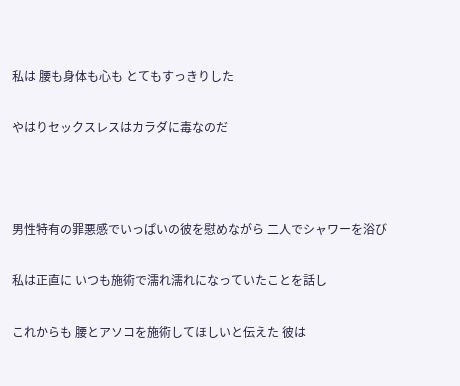私は 腰も身体も心も とてもすっきりした

やはりセックスレスはカラダに毒なのだ



男性特有の罪悪感でいっぱいの彼を慰めながら 二人でシャワーを浴び

私は正直に いつも施術で濡れ濡れになっていたことを話し

これからも 腰とアソコを施術してほしいと伝えた 彼は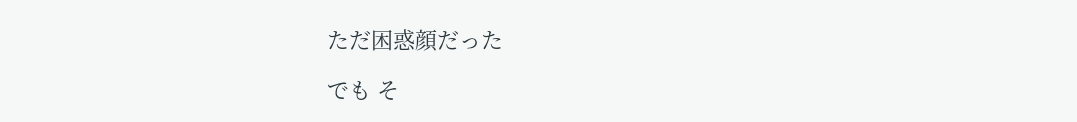ただ困惑顔だった

でも そ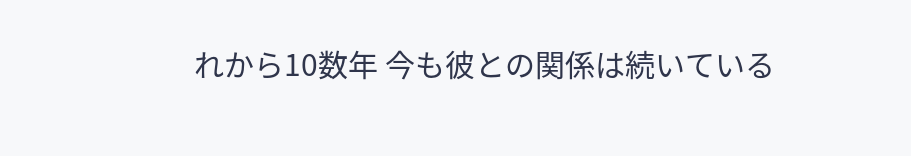れから10数年 今も彼との関係は続いている